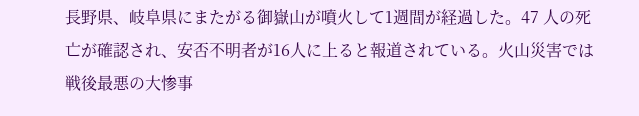長野県、岐阜県にまたがる御嶽山が噴火して1週間が経過した。47 人の死亡が確認され、安否不明者が16人に上ると報道されている。火山災害では戦後最悪の大惨事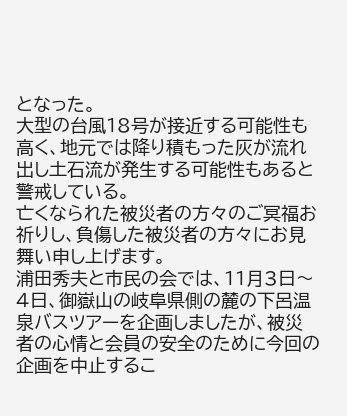となった。
大型の台風18号が接近する可能性も高く、地元では降り積もった灰が流れ出し土石流が発生する可能性もあると警戒している。
亡くなられた被災者の方々のご冥福お祈りし、負傷した被災者の方々にお見舞い申し上げます。
浦田秀夫と市民の会では、11月3日〜4日、御嶽山の岐阜県側の麓の下呂温泉バスツアーを企画しましたが、被災者の心情と会員の安全のために今回の企画を中止するこ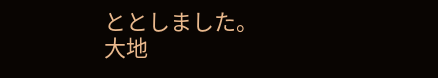ととしました。
大地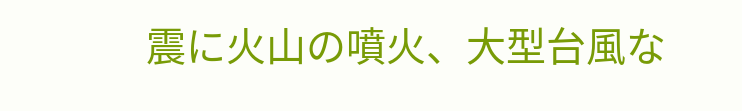震に火山の噴火、大型台風な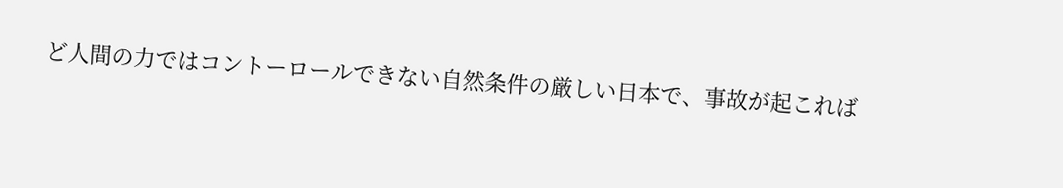ど人間の力ではコントーロールできない自然条件の厳しい日本で、事故が起これば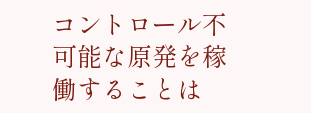コントロール不可能な原発を稼働することは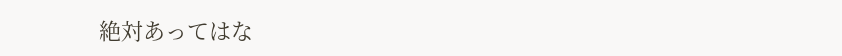絶対あってはな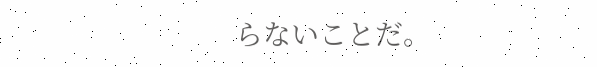らないことだ。